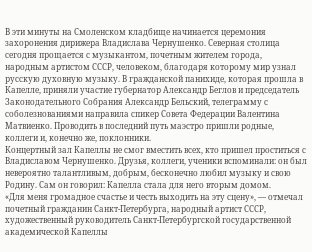В эти минуты на Смоленском кладбище начинается церемония захоронения дирижера Владислава Чернушенко. Северная столица сегодня прощается с музыкантом, почетным жителем города, народным артистом СССР, человеком, благодаря которому мир узнал русскую духовную музыку. В гражданской панихиде, которая прошла в Капелле, приняли участие губернатор Александр Беглов и председатель Законодательного Собрания Александр Бельский, телеграмму с соболезнованиями направила спикер Совета Федерации Валентина Матвиенко. Проводить в последний путь маэстро пришли родные, коллеги и, конечно же, поклонники.
Концертный зал Капеллы не смог вместить всех, кто пришел проститься с Владиславом Чернушенко. Друзья, коллеги, ученики вспоминали: он был невероятно талантливым, добрым, бесконечно любил музыку и свою Родину. Сам он говорил: Капелла стала для него вторым домом.
«Для меня громадное счастье и честь выходить на эту сцену», — отмечал почетный гражданин Санкт-Петербурга, народный артист СССР, художественный руководитель Санкт-Петербургской государственной академической Капеллы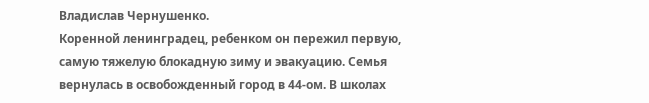Владислав Чернушенко.
Коренной ленинградец, ребенком он пережил первую, самую тяжелую блокадную зиму и эвакуацию. Семья вернулась в освобожденный город в 44-ом. В школах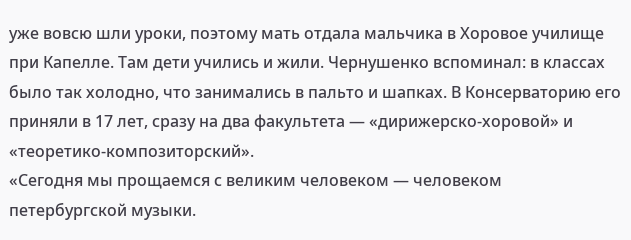уже вовсю шли уроки, поэтому мать отдала мальчика в Хоровое училище при Капелле. Там дети учились и жили. Чернушенко вспоминал: в классах было так холодно, что занимались в пальто и шапках. В Консерваторию его приняли в 17 лет, сразу на два факультета — «дирижерско-хоровой» и «теоретико-композиторский».
«Сегодня мы прощаемся с великим человеком — человеком петербургской музыки.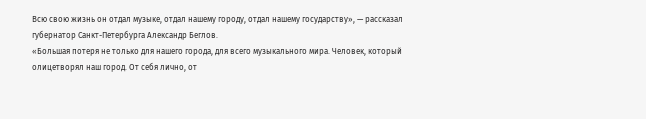Всю свою жизнь он отдал музыке, отдал нашему городу, отдал нашему государству», — рассказал губернатор Санкт-Петербурга Александр Беглов.
«Большая потеря не только для нашего города, для всего музыкального мира. Человек, который олицетворял наш город. От себя лично, от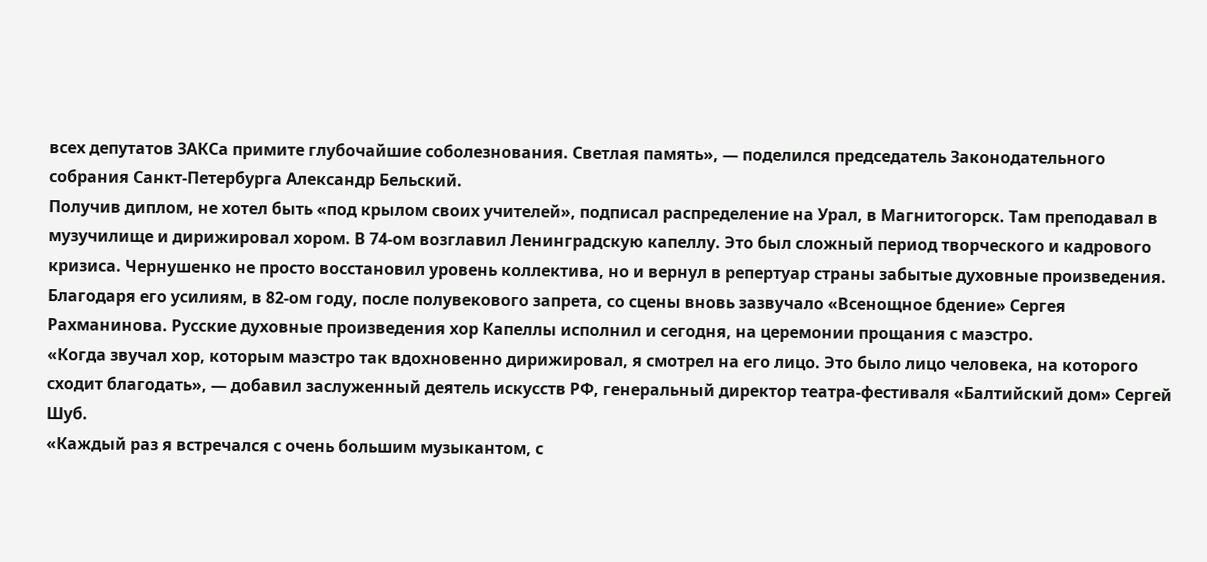всех депутатов ЗАКСа примите глубочайшие соболезнования. Светлая память», — поделился председатель Законодательного собрания Санкт-Петербурга Александр Бельский.
Получив диплом, не хотел быть «под крылом своих учителей», подписал распределение на Урал, в Магнитогорск. Там преподавал в музучилище и дирижировал хором. В 74-ом возглавил Ленинградскую капеллу. Это был сложный период творческого и кадрового кризиса. Чернушенко не просто восстановил уровень коллектива, но и вернул в репертуар страны забытые духовные произведения. Благодаря его усилиям, в 82-ом году, после полувекового запрета, со сцены вновь зазвучало «Всенощное бдение» Сергея Рахманинова. Русские духовные произведения хор Капеллы исполнил и сегодня, на церемонии прощания с маэстро.
«Когда звучал хор, которым маэстро так вдохновенно дирижировал, я смотрел на его лицо. Это было лицо человека, на которого сходит благодать», — добавил заслуженный деятель искусств РФ, генеральный директор театра-фестиваля «Балтийский дом» Сергей Шуб.
«Каждый раз я встречался с очень большим музыкантом, с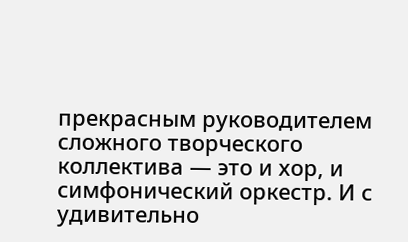прекрасным руководителем сложного творческого коллектива — это и хор, и симфонический оркестр. И с удивительно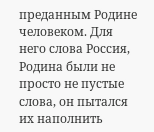преданным Родине человеком. Для него слова Россия, Родина были не просто не пустые слова, он пытался их наполнить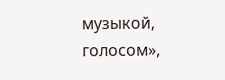музыкой, голосом»,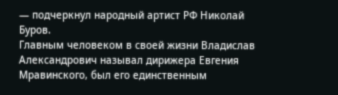— подчеркнул народный артист РФ Николай Буров.
Главным человеком в своей жизни Владислав Александрович называл дирижера Евгения Мравинского, был его единственным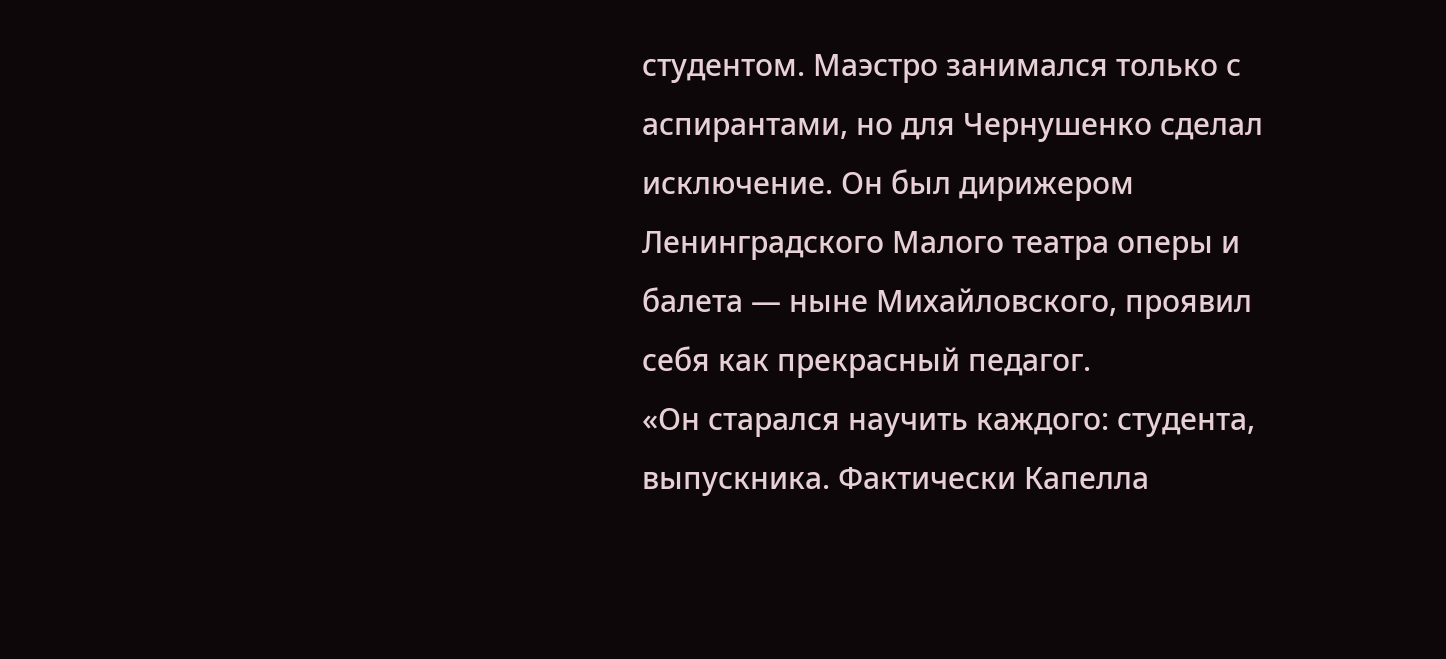студентом. Маэстро занимался только с аспирантами, но для Чернушенко сделал исключение. Он был дирижером Ленинградского Малого театра оперы и балета — ныне Михайловского, проявил себя как прекрасный педагог.
«Он старался научить каждого: студента, выпускника. Фактически Капелла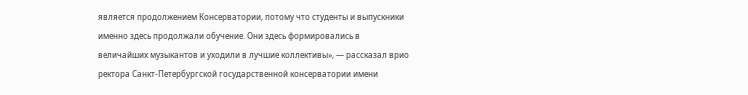является продолжением Консерватории, потому что студенты и выпускники именно здесь продолжали обучение. Они здесь формировались в величайших музыкантов и уходили в лучшие коллективы», — рассказал врио ректора Санкт-Петербургской государственной консерватории имени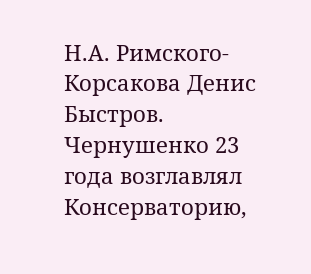Н.А. Римского-Корсакова Денис Быстров.
Чернушенко 23 года возглавлял Консерваторию,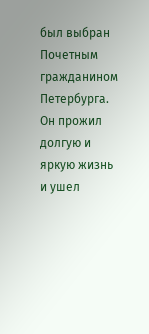был выбран Почетным гражданином Петербурга. Он прожил долгую и яркую жизнь и ушел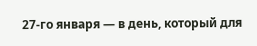27-го января — в день, который для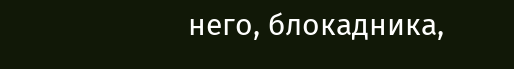него, блокадника,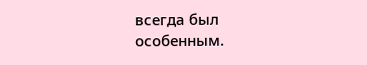всегда был особенным.